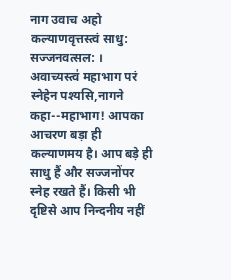नाग उवाच अहो कल्याणवृत्तस्त्वं साधु: सज्जनवत्सल: । अवाच्यस्त्व॑ महाभाग परं स्नेहेन पश्यसि,नागने कहा--महाभाग! आपका आचरण बड़ा ही कल्याणमय है। आप बड़े ही साधु हैं और सज्जनोंपर स्नेह रखते हैं। किसी भी दृष्टिसे आप निन्दनीय नहीं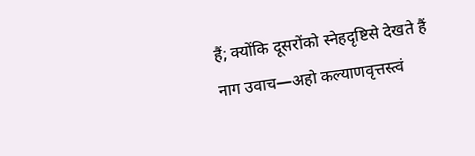हैं; क्योंकि दूसरोंको स्नेहदृष्टिसे देखते हैं
नाग उवाच—अहो कल्याणवृत्तस्त्वं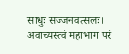साधुः सज्जनवत्सलः। अवाच्यस्त्वं महाभाग परं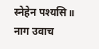स्नेहेन पश्यसि॥
नाग उवाच